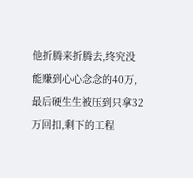他折腾来折腾去,终究没能赚到心心念念的40万,最后硬生生被压到只拿32万回扣,剩下的工程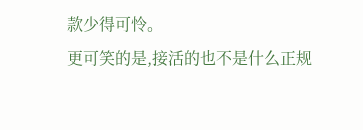款少得可怜。
更可笑的是,接活的也不是什么正规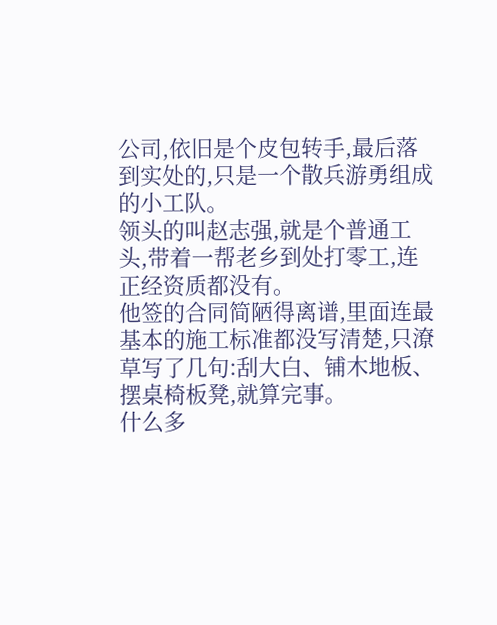公司,依旧是个皮包转手,最后落到实处的,只是一个散兵游勇组成的小工队。
领头的叫赵志强,就是个普通工头,带着一帮老乡到处打零工,连正经资质都没有。
他签的合同简陋得离谱,里面连最基本的施工标准都没写清楚,只潦草写了几句:刮大白、铺木地板、摆桌椅板凳,就算完事。
什么多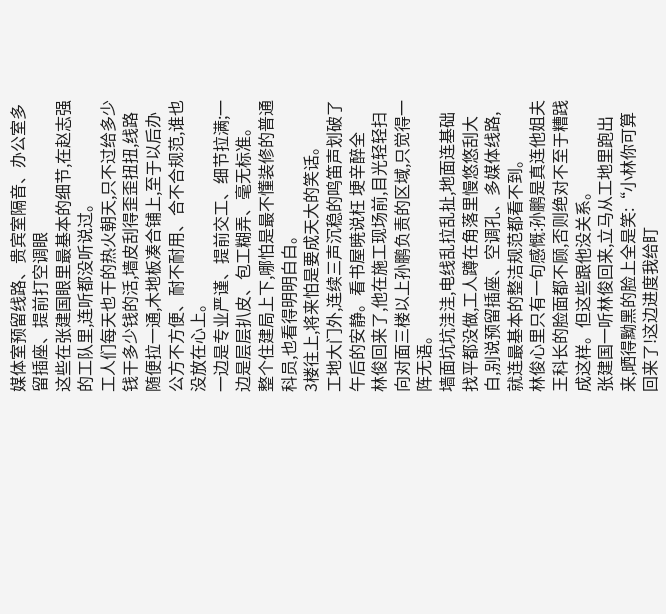媒体室预留线路、贵宾室隔音、办公室多留插座、提前打空调眼
这些在张建国眼里最基本的细节,在赵志强的工队里,连听都没听说过。
工人们每天也干的热火朝天,只不过给多少钱干多少钱的活,墙皮刮得歪歪扭扭,线路随便拉一通,木地板凑合铺上,至于以后办公方不方便、耐不耐用、合不合规范,谁也没放在心上。
一边是专业严谨、提前交工、细节拉满;一边是层层扒皮、包工糊弄、毫无标准。
整个住建局上下,哪怕是最不懂装修的普通科员,也看得明明白白。
3楼往上,将来怕是要成天大的笑话。
工地大门外,连续三声沉稳的鸣笛声划破了午后的安静。看书屋暁说枉 埂辛醉全
林俊回来了,他在施工现场前,目光轻轻扫向对面三楼以上孙鹏负责的区域,只觉得一阵无语。
墙面坑坑洼洼,电线乱拉乱扯,地面连基础找平都没做,工人蹲在角落里慢悠悠刮大白,别说预留插座、空调孔、多媒体线路,就连最基本的整洁规范都看不到。
林俊心里只有一句感慨:孙鹏是真连他姐夫王科长的脸面都不顾,否则绝对不至于糟践成这样。但这些跟他没关系。
张建国一听林俊回来,立马从工地里跑出来,晒得黝黑的脸上全是笑:“小林你可算回来了!这边进度我给盯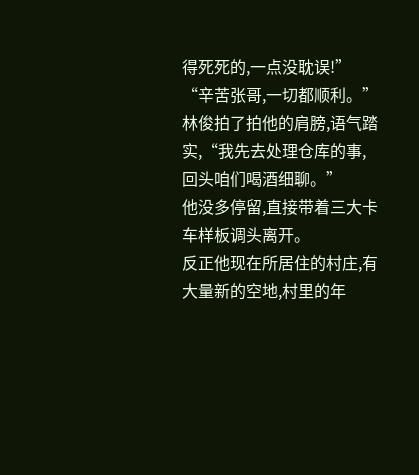得死死的,一点没耽误!”
“辛苦张哥,一切都顺利。”林俊拍了拍他的肩膀,语气踏实,“我先去处理仓库的事,回头咱们喝酒细聊。”
他没多停留,直接带着三大卡车样板调头离开。
反正他现在所居住的村庄,有大量新的空地,村里的年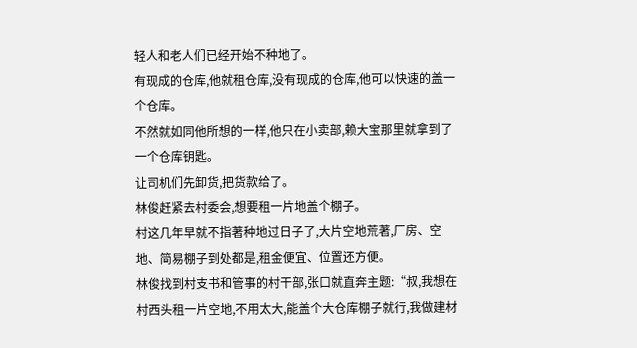轻人和老人们已经开始不种地了。
有现成的仓库,他就租仓库,没有现成的仓库,他可以快速的盖一个仓库。
不然就如同他所想的一样,他只在小卖部,赖大宝那里就拿到了一个仓库钥匙。
让司机们先卸货,把货款给了。
林俊赶紧去村委会,想要租一片地盖个棚子。
村这几年早就不指著种地过日子了,大片空地荒著,厂房、空地、简易棚子到处都是,租金便宜、位置还方便。
林俊找到村支书和管事的村干部,张口就直奔主题:“叔,我想在村西头租一片空地,不用太大,能盖个大仓库棚子就行,我做建材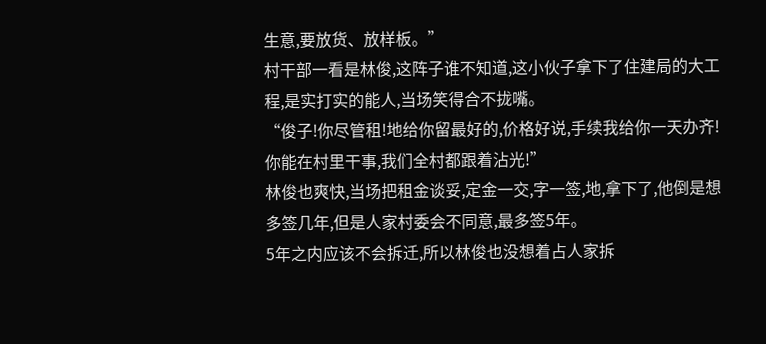生意,要放货、放样板。”
村干部一看是林俊,这阵子谁不知道,这小伙子拿下了住建局的大工程,是实打实的能人,当场笑得合不拢嘴。
“俊子!你尽管租!地给你留最好的,价格好说,手续我给你一天办齐!你能在村里干事,我们全村都跟着沾光!”
林俊也爽快,当场把租金谈妥,定金一交,字一签,地,拿下了,他倒是想多签几年,但是人家村委会不同意,最多签5年。
5年之内应该不会拆迁,所以林俊也没想着占人家拆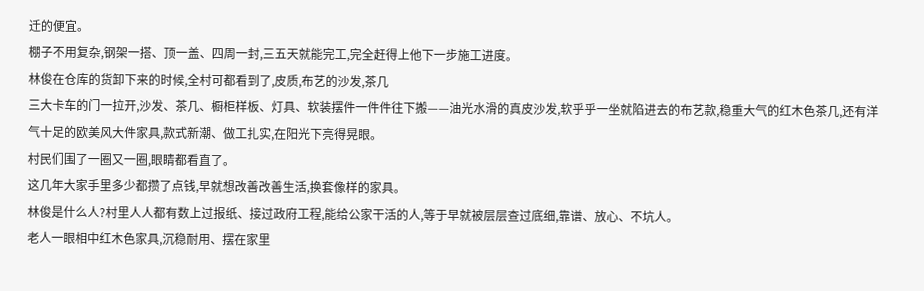迁的便宜。
棚子不用复杂,钢架一搭、顶一盖、四周一封,三五天就能完工,完全赶得上他下一步施工进度。
林俊在仓库的货卸下来的时候,全村可都看到了,皮质,布艺的沙发,茶几
三大卡车的门一拉开,沙发、茶几、橱柜样板、灯具、软装摆件一件件往下搬——油光水滑的真皮沙发,软乎乎一坐就陷进去的布艺款,稳重大气的红木色茶几,还有洋气十足的欧美风大件家具,款式新潮、做工扎实,在阳光下亮得晃眼。
村民们围了一圈又一圈,眼睛都看直了。
这几年大家手里多少都攒了点钱,早就想改善改善生活,换套像样的家具。
林俊是什么人?村里人人都有数上过报纸、接过政府工程,能给公家干活的人,等于早就被层层查过底细,靠谱、放心、不坑人。
老人一眼相中红木色家具,沉稳耐用、摆在家里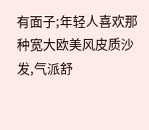有面子;年轻人喜欢那种宽大欧美风皮质沙发,气派舒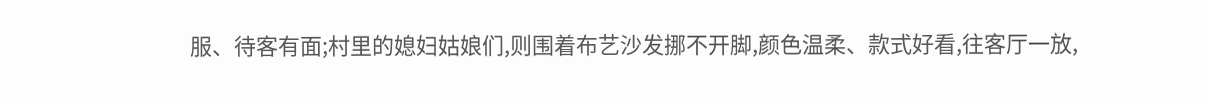服、待客有面;村里的媳妇姑娘们,则围着布艺沙发挪不开脚,颜色温柔、款式好看,往客厅一放,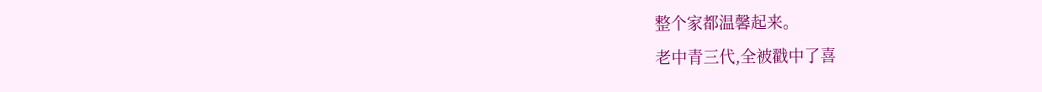整个家都温馨起来。
老中青三代,全被戳中了喜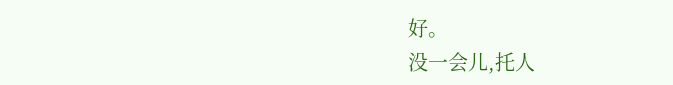好。
没一会儿,托人